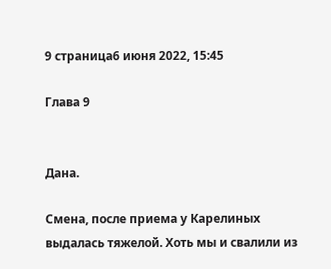9 страница6 июня 2022, 15:45

Глава 9


Дана.

Смена, после приема у Карелиных выдалась тяжелой. Хоть мы и свалили из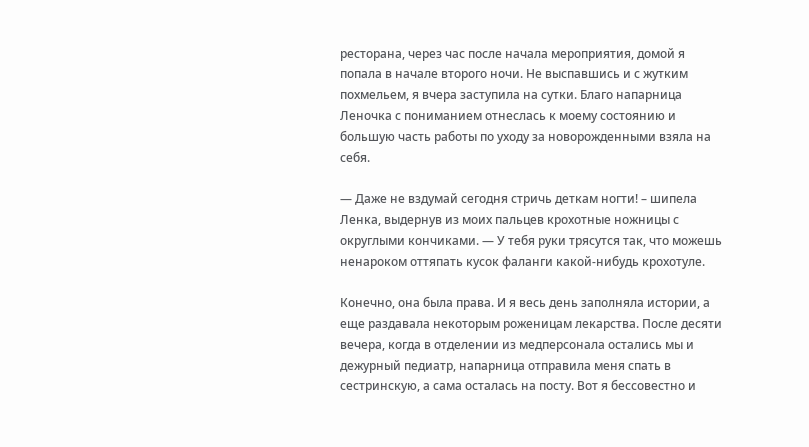ресторана, через час после начала мероприятия, домой я попала в начале второго ночи. Не выспавшись и с жутким похмельем, я вчера заступила на сутки. Благо напарница Леночка с пониманием отнеслась к моему состоянию и большую часть работы по уходу за новорожденными взяла на себя.

— Даже не вздумай сегодня стричь деткам ногти! – шипела Ленка, выдернув из моих пальцев крохотные ножницы с округлыми кончиками. — У тебя руки трясутся так, что можешь ненароком оттяпать кусок фаланги какой-нибудь крохотуле.

Конечно, она была права. И я весь день заполняла истории, а еще раздавала некоторым роженицам лекарства. После десяти вечера, когда в отделении из медперсонала остались мы и дежурный педиатр, напарница отправила меня спать в сестринскую, а сама осталась на посту. Вот я бессовестно и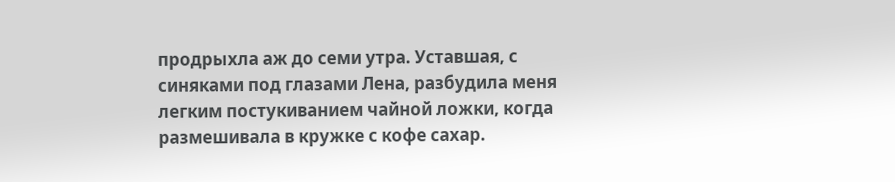продрыхла аж до семи утра. Уставшая, с синяками под глазами Лена, разбудила меня легким постукиванием чайной ложки, когда размешивала в кружке с кофе сахар.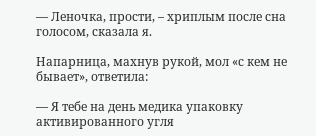— Леночка, прости, – хриплым после сна голосом, сказала я.

Напарница, махнув рукой, мол «с кем не бывает», ответила:

— Я тебе на день медика упаковку активированного угля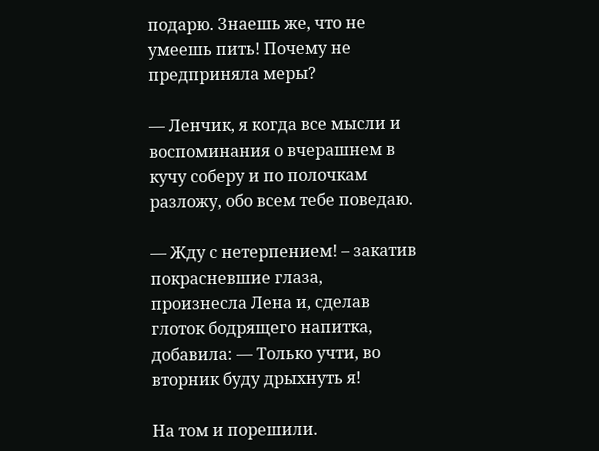подарю. Знаешь же, что не умеешь пить! Почему не предприняла меры?

— Ленчик, я когда все мысли и воспоминания о вчерашнем в кучу соберу и по полочкам разложу, обо всем тебе поведаю.

— Жду с нетерпением! – закатив покрасневшие глаза, произнесла Лена и, сделав глоток бодрящего напитка, добавила: — Только учти, во вторник буду дрыхнуть я!

На том и порешили.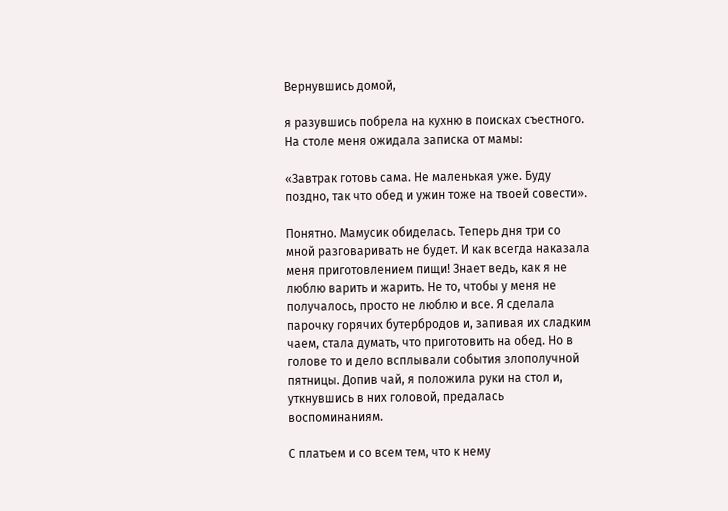Вернувшись домой,

я разувшись побрела на кухню в поисках съестного. На столе меня ожидала записка от мамы:

«Завтрак готовь сама. Не маленькая уже. Буду поздно, так что обед и ужин тоже на твоей совести».

Понятно. Мамусик обиделась. Теперь дня три со мной разговаривать не будет. И как всегда наказала меня приготовлением пищи! Знает ведь, как я не люблю варить и жарить. Не то, чтобы у меня не получалось, просто не люблю и все. Я сделала парочку горячих бутербродов и, запивая их сладким чаем, стала думать, что приготовить на обед. Но в голове то и дело всплывали события злополучной пятницы. Допив чай, я положила руки на стол и, уткнувшись в них головой, предалась воспоминаниям.

С платьем и со всем тем, что к нему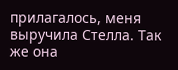прилагалось, меня выручила Стелла. Так же она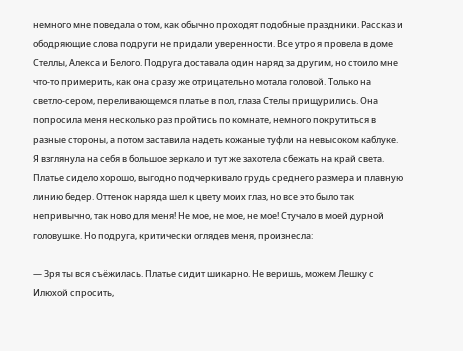немного мне поведала о том, как обычно проходят подобные праздники. Рассказ и ободряющие слова подруги не придали уверенности. Все утро я провела в доме Стеллы, Алекса и Белого. Подруга доставала один наряд за другим, но стоило мне что-то примерить, как она сразу же отрицательно мотала головой. Только на светло-сером, переливающемся платье в пол, глаза Стелы прищурились. Она попросила меня несколько раз пройтись по комнате, немного покрутиться в разные стороны, а потом заставила надеть кожаные туфли на невысоком каблуке. Я взглянула на себя в большое зеркало и тут же захотела сбежать на край света. Платье сидело хорошо, выгодно подчеркивало грудь среднего размера и плавную линию бедер. Оттенок наряда шел к цвету моих глаз, но все это было так непривычно, так ново для меня! Не мое, не мое, не мое! Стучало в моей дурной головушке. Но подруга, критически оглядев меня, произнесла:

— Зря ты вся съёжилась. Платье сидит шикарно. Не веришь, можем Лешку с Илюхой спросить,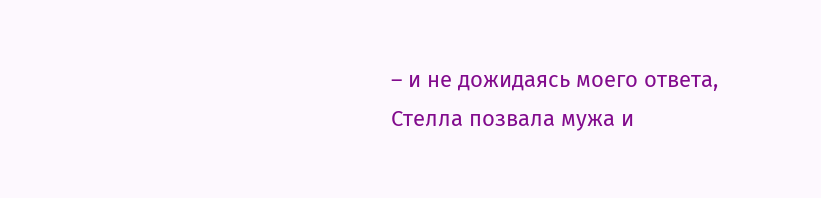– и не дожидаясь моего ответа, Стелла позвала мужа и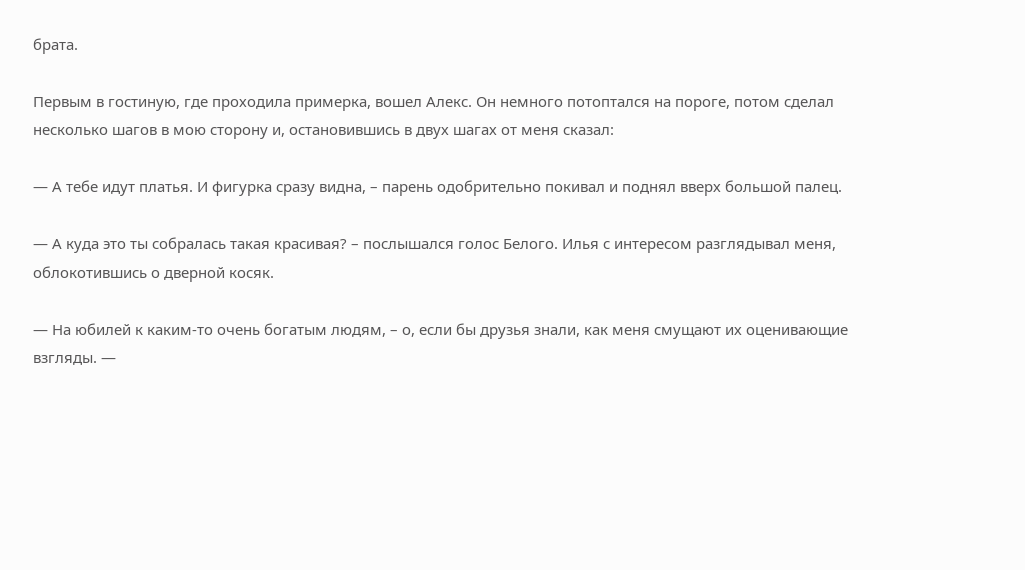брата.

Первым в гостиную, где проходила примерка, вошел Алекс. Он немного потоптался на пороге, потом сделал несколько шагов в мою сторону и, остановившись в двух шагах от меня сказал:

— А тебе идут платья. И фигурка сразу видна, – парень одобрительно покивал и поднял вверх большой палец.

— А куда это ты собралась такая красивая? – послышался голос Белого. Илья с интересом разглядывал меня, облокотившись о дверной косяк.

— На юбилей к каким-то очень богатым людям, – о, если бы друзья знали, как меня смущают их оценивающие взгляды. —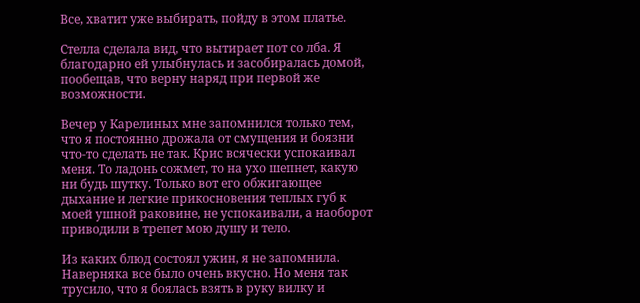Все, хватит уже выбирать, пойду в этом платье.

Стелла сделала вид, что вытирает пот со лба. Я благодарно ей улыбнулась и засобиралась домой, пообещав, что верну наряд при первой же возможности.

Вечер у Карелиных мне запомнился только тем, что я постоянно дрожала от смущения и боязни что-то сделать не так. Крис всячески успокаивал меня. То ладонь сожмет, то на ухо шепнет, какую ни будь шутку. Только вот его обжигающее дыхание и легкие прикосновения теплых губ к моей ушной раковине, не успокаивали, а наоборот приводили в трепет мою душу и тело.

Из каких блюд состоял ужин, я не запомнила. Наверняка все было очень вкусно. Но меня так трусило, что я боялась взять в руку вилку и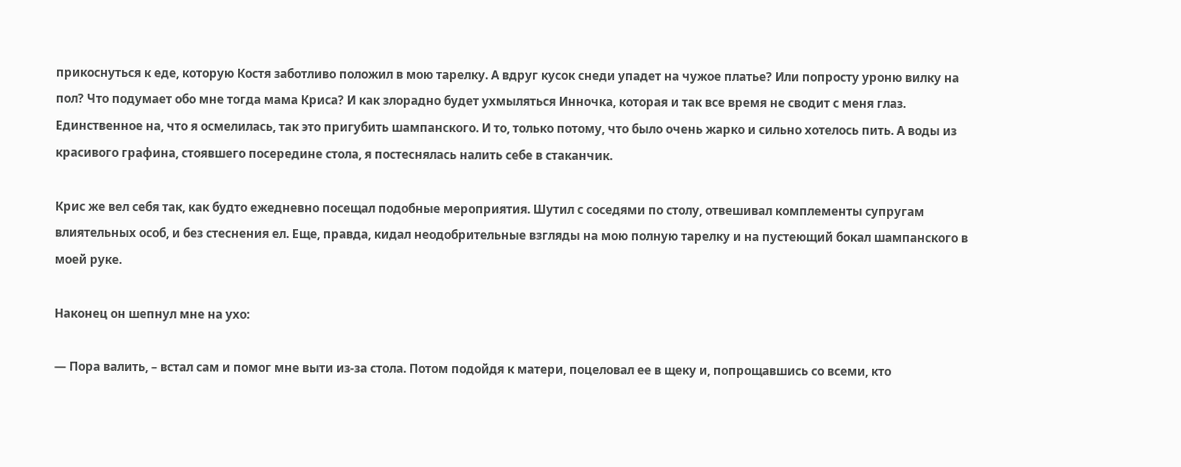прикоснуться к еде, которую Костя заботливо положил в мою тарелку. А вдруг кусок снеди упадет на чужое платье? Или попросту уроню вилку на пол? Что подумает обо мне тогда мама Криса? И как злорадно будет ухмыляться Инночка, которая и так все время не сводит с меня глаз. Единственное на, что я осмелилась, так это пригубить шампанского. И то, только потому, что было очень жарко и сильно хотелось пить. А воды из красивого графина, стоявшего посередине стола, я постеснялась налить себе в стаканчик.

Крис же вел себя так, как будто ежедневно посещал подобные мероприятия. Шутил с соседями по столу, отвешивал комплементы супругам влиятельных особ, и без стеснения ел. Еще, правда, кидал неодобрительные взгляды на мою полную тарелку и на пустеющий бокал шампанского в моей руке.

Наконец он шепнул мне на ухо:

— Пора валить, – встал сам и помог мне выти из-за стола. Потом подойдя к матери, поцеловал ее в щеку и, попрощавшись со всеми, кто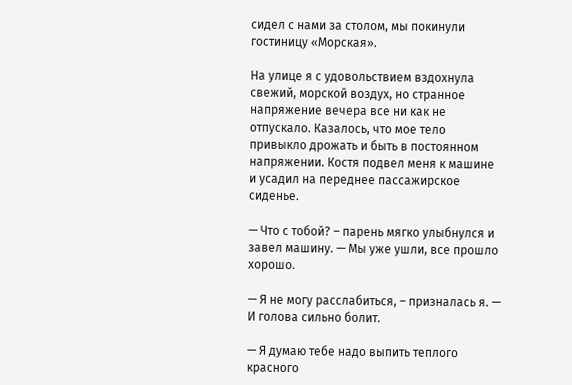сидел с нами за столом, мы покинули гостиницу «Морская».

На улице я с удовольствием вздохнула свежий, морской воздух, но странное напряжение вечера все ни как не отпускало. Казалось, что мое тело привыкло дрожать и быть в постоянном напряжении. Костя подвел меня к машине и усадил на переднее пассажирское сиденье.

— Что с тобой? – парень мягко улыбнулся и завел машину. — Мы уже ушли, все прошло хорошо.

— Я не могу расслабиться, – призналась я. — И голова сильно болит.

— Я думаю тебе надо выпить теплого красного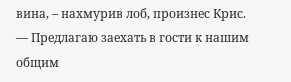вина, – нахмурив лоб, произнес Крис. — Предлагаю заехать в гости к нашим общим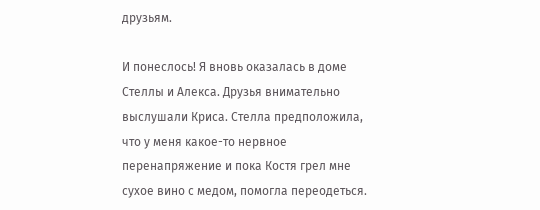друзьям.

И понеслось! Я вновь оказалась в доме Стеллы и Алекса. Друзья внимательно выслушали Криса. Стелла предположила, что у меня какое-то нервное перенапряжение и пока Костя грел мне сухое вино с медом, помогла переодеться.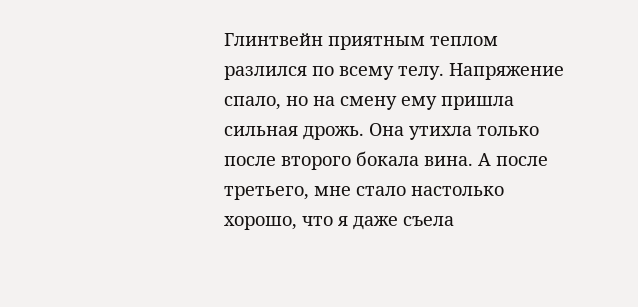Глинтвейн приятным теплом разлился по всему телу. Напряжение спало, но на смену ему пришла сильная дрожь. Она утихла только после второго бокала вина. А после третьего, мне стало настолько хорошо, что я даже съела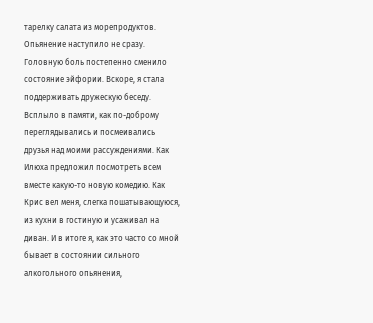тарелку салата из морепродуктов. Опьянение наступило не сразу. Головную боль постепенно сменило состояние эйфории. Вскоре, я стала поддерживать дружескую беседу. Всплыло в памяти, как по-доброму переглядывались и посмеивались друзья над моими рассуждениями. Как Илюха предложил посмотреть всем вместе какую-то новую комедию. Как Крис вел меня, слегка пошатывающуюся, из кухни в гостиную и усаживал на диван. И в итоге я, как это часто со мной бывает в состоянии сильного алкогольного опьянения,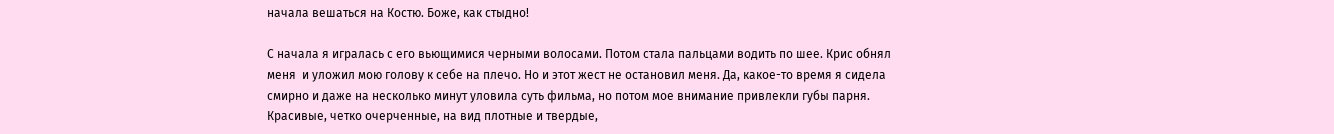начала вешаться на Костю. Боже, как стыдно!

С начала я игралась с его вьющимися черными волосами. Потом стала пальцами водить по шее. Крис обнял меня  и уложил мою голову к себе на плечо. Но и этот жест не остановил меня. Да, какое-то время я сидела смирно и даже на несколько минут уловила суть фильма, но потом мое внимание привлекли губы парня. Красивые, четко очерченные, на вид плотные и твердые,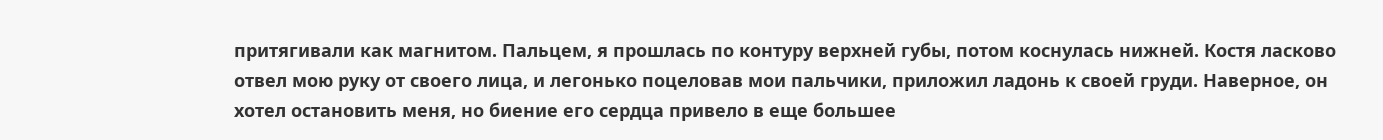притягивали как магнитом. Пальцем, я прошлась по контуру верхней губы, потом коснулась нижней. Костя ласково отвел мою руку от своего лица, и легонько поцеловав мои пальчики, приложил ладонь к своей груди. Наверное, он хотел остановить меня, но биение его сердца привело в еще большее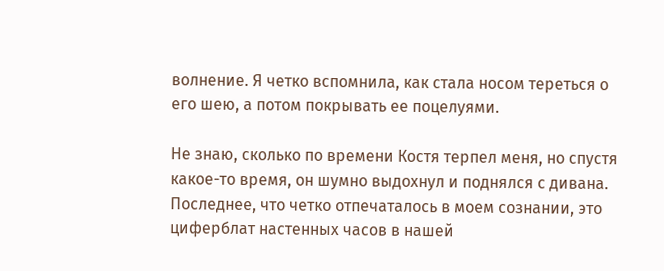волнение. Я четко вспомнила, как стала носом тереться о его шею, а потом покрывать ее поцелуями.

Не знаю, сколько по времени Костя терпел меня, но спустя какое-то время, он шумно выдохнул и поднялся с дивана. Последнее, что четко отпечаталось в моем сознании, это циферблат настенных часов в нашей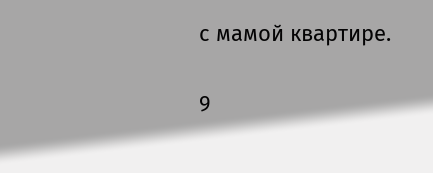с мамой квартире.

9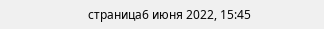страница6 июня 2022, 15:45